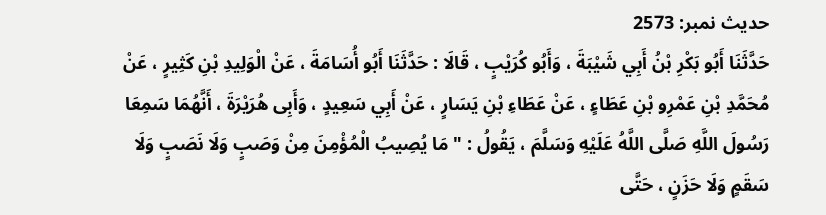حدیث نمبر: 2573
حَدَّثَنَا أَبُو بَكْرِ بْنُ أَبِي شَيْبَةَ ، وَأَبُو كُرَيْبٍ ، قَالَا : حَدَّثَنَا أَبُو أُسَامَةَ ، عَنْ الْوَلِيدِ بْنِ كَثِيرٍ ، عَنْ مُحَمَّدِ بْنِ عَمْرِو بْنِ عَطَاءٍ ، عَنْ عَطَاءِ بْنِ يَسَارٍ ، عَنْ أَبِي سَعِيدٍ ، وَأَبِى هُرَيْرَةَ ، أَنَّهُمَا سَمِعَا رَسُولَ اللَّهِ صَلَّى اللَّهُ عَلَيْهِ وَسَلَّمَ ، يَقُولُ : " مَا يُصِيبُ الْمُؤْمِنَ مِنْ وَصَبٍ وَلَا نَصَبٍ وَلَا سَقَمٍ وَلَا حَزَنٍ ، حَتَّى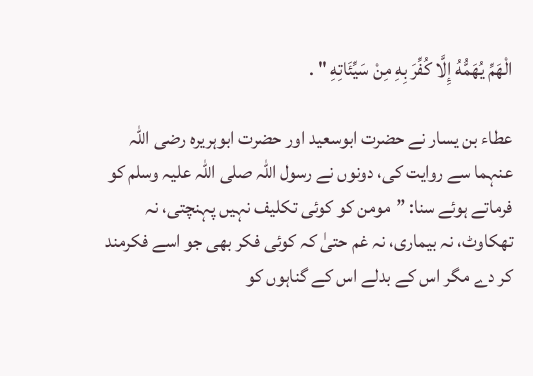الْهَمِّ يُهَمُّهُ إِلَّا كُفِّرَ بِهِ مِنْ سَيِّئَاتِهِ " .

عطاء بن یسار نے حضرت ابوسعید اور حضرت ابوہریرہ رضی اللہ عنہما سے روایت کی، دونوں نے رسول اللہ صلی اللہ علیہ وسلم کو فرماتے ہوئے سنا: ”مومن کو کوئی تکلیف نہیں پہنچتی، نہ تھکاوٹ، نہ بیماری، نہ غم حتیٰ کہ کوئی فکر بھی جو اسے فکرمند کر دے مگر اس کے بدلے اس کے گناہوں کو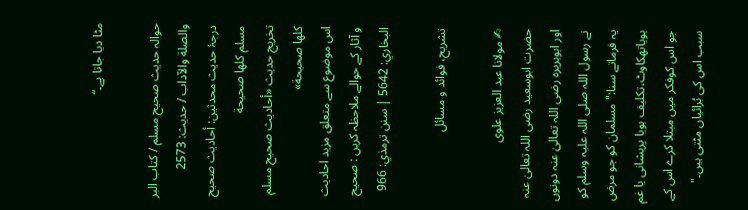مٹا دیا جاتا ہے۔“

حوالہ حدیث صحيح مسلم / كتاب البر والصلة والآداب / حدیث: 2573
درجۂ حدیث محدثین: أحاديث صحيح مسلم كلها صحيحة
تخریج حدیث «أحاديث صحيح مسلم كلها صحيحة»
اس موضوع سے متعلق مزید احادیث و آثار کے حوالے ملاحظہ کریں : صحيح البخاري: 5642 | سنن ترمذي: 966

تشریح، فوائد و مسائل

✍ مولانا عبد العزیز علوی
حضرت ابوسعید رضی اللہ تعالیٰ عنہ اور ابوہریرہ رضی اللہ تعالیٰ عنہ دونوں نے رسول اللہ صلی اللہ علیہ وسلم کو یہ فرماتے سنا:"مسلمان کو جو مرض ہویاتھکاوٹ،تکلیف ہویا پریشانی یا غم جو اس کوفکر میں مبتلا کرے اس کے سبب اس کی بُرائیاں مٹتی ہیں۔"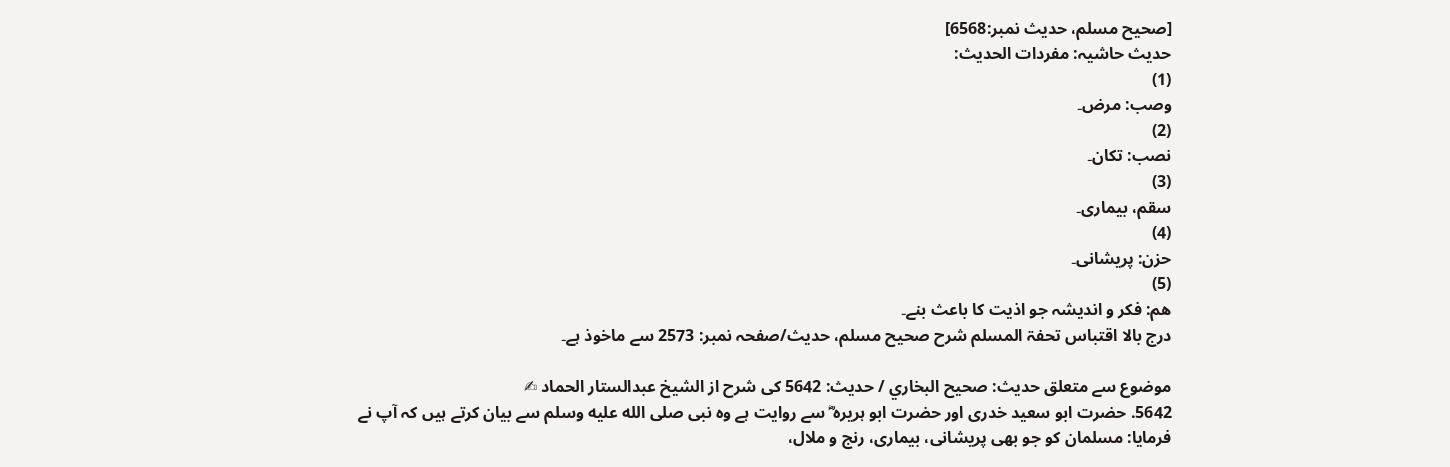[صحيح مسلم، حديث نمبر:6568]
حدیث حاشیہ: مفردات الحدیث:
(1)
وصب: مرض۔
(2)
نصب: تکان۔
(3)
سقم، بیماری۔
(4)
حزن: پریشانی۔
(5)
هم: فکر و اندیشہ جو اذیت کا باعث بنے۔
درج بالا اقتباس تحفۃ المسلم شرح صحیح مسلم، حدیث/صفحہ نمبر: 2573 سے ماخوذ ہے۔

موضوع سے متعلق حدیث: صحيح البخاري / حدیث: 5642 کی شرح از الشیخ عبدالستار الحماد ✍
5642. حضرت ابو سعید خدری اور حضرت ابو ہریرہ ؓ سے روایت ہے وہ نبی صلى الله عليه وسلم سے بیان کرتے ہیں کہ آپ نے فرمایا: مسلمان کو جو بھی پریشانی، بیماری، رنج و ملال،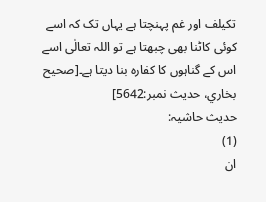تکیلف اور غم پہنچتا ہے یہاں تک کہ اسے کوئی کاٹنا بھی چبھتا ہے تو اللہ تعالٰی اسے اس کے گناہوں کا کفارہ بنا دیتا ہے۔[صحيح بخاري، حديث نمبر:5642]
حدیث حاشیہ:
(1)
ان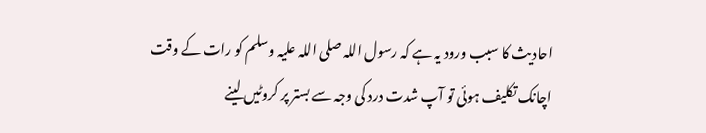احادیث کا سبب ورود یہ ہے کہ رسول اللہ صلی اللہ علیہ وسلم کو رات کے وقت اچانک تکلیف ہوئی تو آپ شدت درد کی وجہ سے بستر پر کروٹیں لینے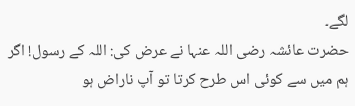لگے۔
حضرت عائشہ رضی اللہ عنہا نے عرض کی: اللہ کے رسول! اگر ہم میں سے کوئی اس طرح کرتا تو آپ ناراض ہو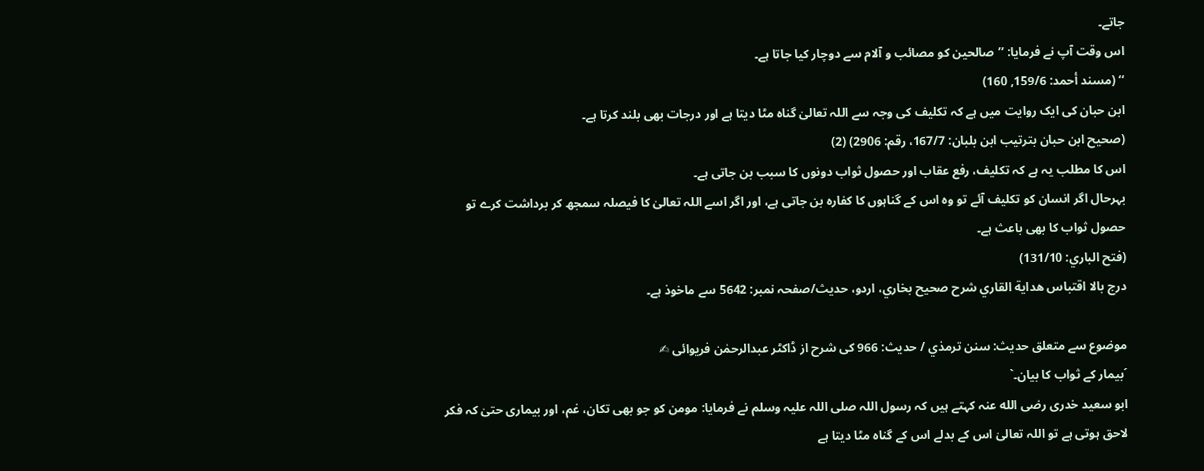جاتے۔
اس وقت آپ نے فرمایا: ’’صالحین کو مصائب و آلام سے دوچار کیا جاتا ہے۔
‘‘ (مسند أحمد: 159/6, 160)
ابن حبان کی ایک روایت میں ہے کہ تکلیف کی وجہ سے اللہ تعالیٰ گناہ مٹا دیتا ہے اور درجات بھی بلند کرتا ہے۔
(صحیح ابن حبان بترتیب ابن بلبان: 167/7، رقم: 2906) (2)
اس کا مطلب یہ ہے کہ تکلیف، رفع عقاب اور حصول ثواب دونوں کا سبب بن جاتی ہے۔
بہرحال اگر انسان کو تکلیف آئے تو وہ اس کے گناہوں کا کفارہ بن جاتی ہے، اور اگر اسے اللہ تعالیٰ کا فیصلہ سمجھ کر برداشت کرے تو حصول ثواب کا بھی باعث ہے۔
(فتح الباري: 131/10)
درج بالا اقتباس هداية القاري شرح صحيح بخاري، اردو، حدیث/صفحہ نمبر: 5642 سے ماخوذ ہے۔

موضوع سے متعلق حدیث: سنن ترمذي / حدیث: 966 کی شرح از ڈاکٹر عبدالرحمٰن فریوائی ✍
´بیمار کے ثواب کا بیان۔`
ابو سعید خدری رضی الله عنہ کہتے ہیں کہ رسول اللہ صلی اللہ علیہ وسلم نے فرمایا: مومن کو جو بھی تکان، غم، اور بیماری حتیٰ کہ فکر لاحق ہوتی ہے تو اللہ تعالیٰ اس کے بدلے اس کے گناہ مٹا دیتا ہے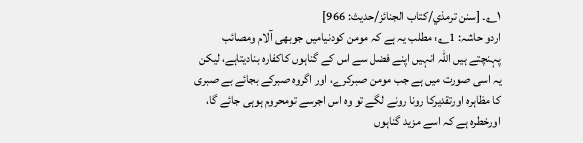۱؎۔ [سنن ترمذي/كتاب الجنائز/حدیث: 966]
اردو حاشہ: 1؎: مطلب یہ ہے کہ مومن کودنیامیں جوبھی آلام ومصائب پہنچتے ہیں اللہ انہیں اپنے فضل سے اس کے گناہوں کاکفارہ بنادیتاہے، لیکن یہ اسی صورت میں ہے جب مومن صبرکرے، اور اگروہ صبرکے بجائے بے صبری کا مظاہرہ اورتقدیرکا رونا رونے لگے تو وہ اس اجرسے تومحروم ہوہی جائے گا، اورخطرہ ہے کہ اسے مزید گناہوں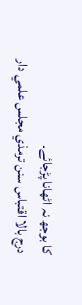کا بوجھ نہ اٹھانا پڑجائے۔
درج بالا اقتباس سنن ترمذي مجلس علمي دار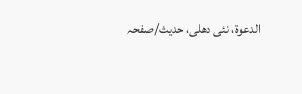الدعوة، نئى دهلى، حدیث/صفحہ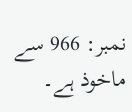نمبر: 966 سے ماخوذ ہے۔